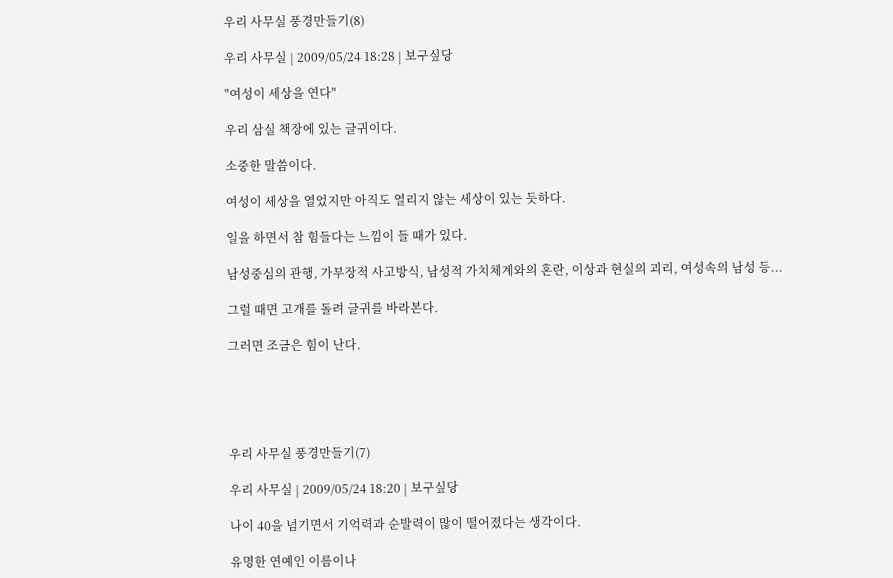우리 사무실 풍경만들기(8)

우리 사무실 | 2009/05/24 18:28 | 보구싶당

"여성이 세상을 연다"

우리 삼실 책장에 있는 글귀이다.

소중한 말씀이다.

여성이 세상을 열었지만 아직도 열리지 않는 세상이 있는 듯하다.

일을 하면서 참 힘들다는 느낌이 들 때가 있다.

남성중심의 관행, 가부장적 사고방식, 남성적 가치체계와의 혼란, 이상과 현실의 괴리, 여성속의 남성 등...

그럴 때면 고개를 돌려 글귀를 바라본다.

그러면 조금은 힘이 난다.





우리 사무실 풍경만들기(7)

우리 사무실 | 2009/05/24 18:20 | 보구싶당

나이 40을 넘기면서 기억력과 순발력이 많이 떨어졌다는 생각이다.

유명한 연예인 이름이나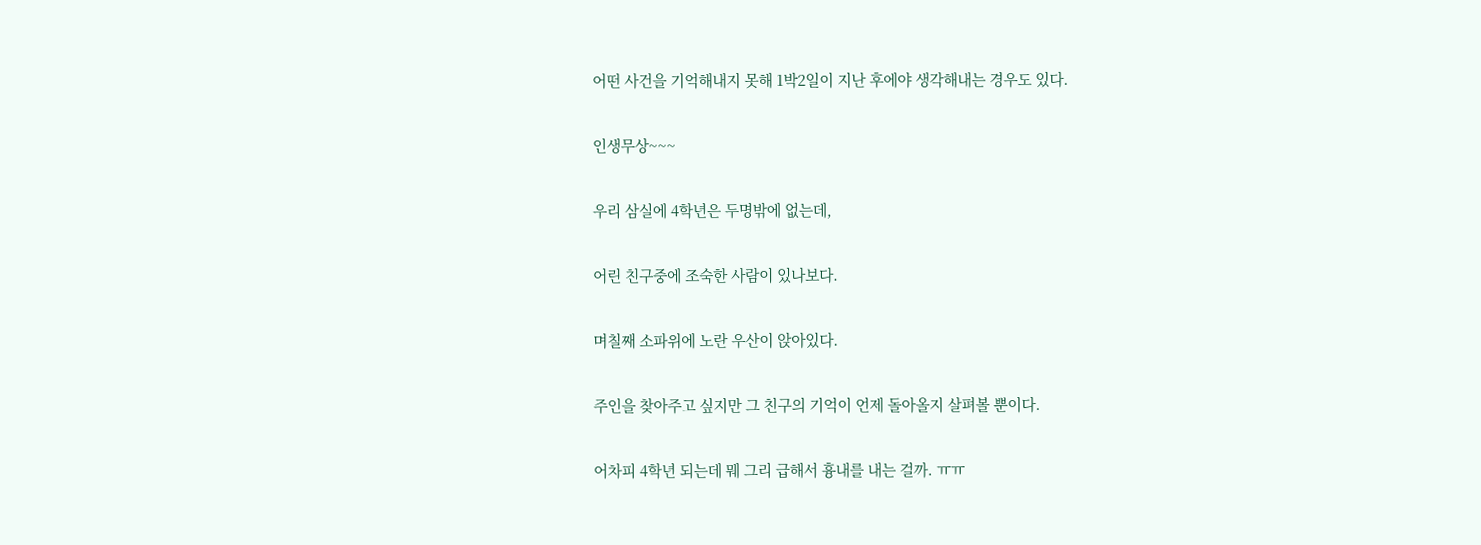어떤 사건을 기억해내지 못해 1박2일이 지난 후에야 생각해내는 경우도 있다.

인생무상~~~

우리 삼실에 4학년은 두명밖에 없는데,

어린 친구중에 조숙한 사람이 있나보다.

며칠째 소파위에 노란 우산이 앉아있다.

주인을 찾아주고 싶지만 그 친구의 기억이 언제 돌아올지 살펴볼 뿐이다.

어차피 4학년 되는데 뭬 그리 급해서 흉내를 내는 걸까. ㅠㅠ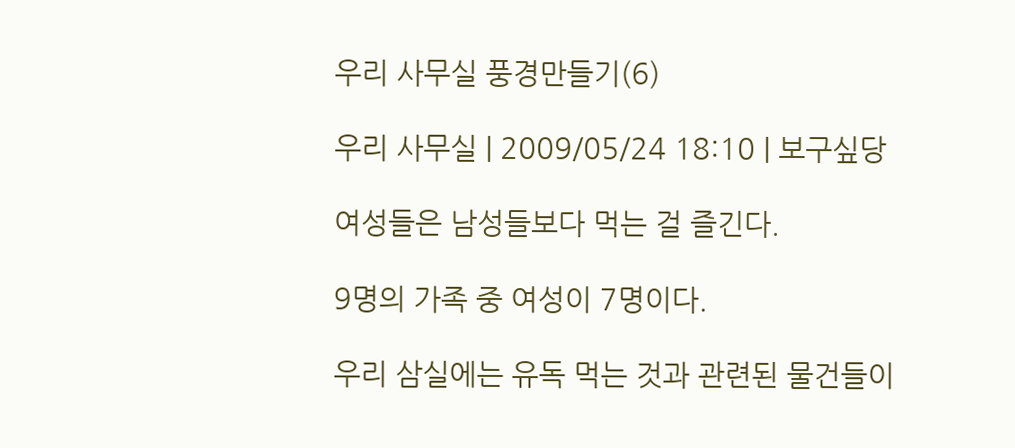우리 사무실 풍경만들기(6)

우리 사무실 | 2009/05/24 18:10 | 보구싶당

여성들은 남성들보다 먹는 걸 즐긴다.

9명의 가족 중 여성이 7명이다.

우리 삼실에는 유독 먹는 것과 관련된 물건들이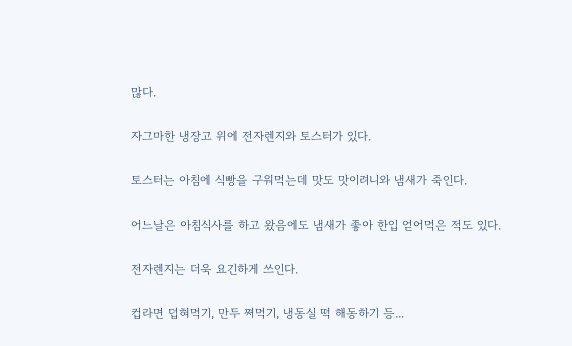많다.

자그마한 냉장고 위에 전자렌지와 토스터가 있다.

토스터는 아침에 식빵을 구워먹는데 맛도 맛이려니와 냄새가 죽인다.

어느날은 아침식사를 하고 왔음에도 냄새가 좋아 한입 얻어먹은 적도 있다.

전자렌지는 더욱 요긴하게 쓰인다.

컵라면 덥혀먹기, 만두 쪄먹기, 냉동실 떡 해동하기 등...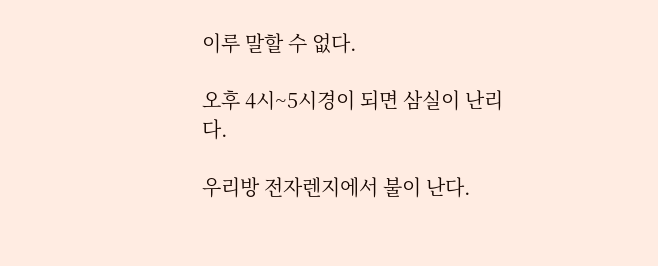이루 말할 수 없다.

오후 4시~5시경이 되면 삼실이 난리다.

우리방 전자렌지에서 불이 난다.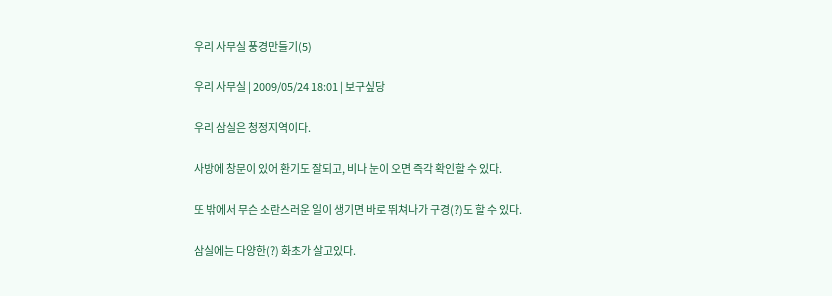우리 사무실 풍경만들기(5)

우리 사무실 | 2009/05/24 18:01 | 보구싶당

우리 삼실은 청정지역이다.

사방에 창문이 있어 환기도 잘되고, 비나 눈이 오면 즉각 확인할 수 있다.

또 밖에서 무슨 소란스러운 일이 생기면 바로 뛰쳐나가 구경(?)도 할 수 있다.

삼실에는 다양한(?) 화초가 살고있다.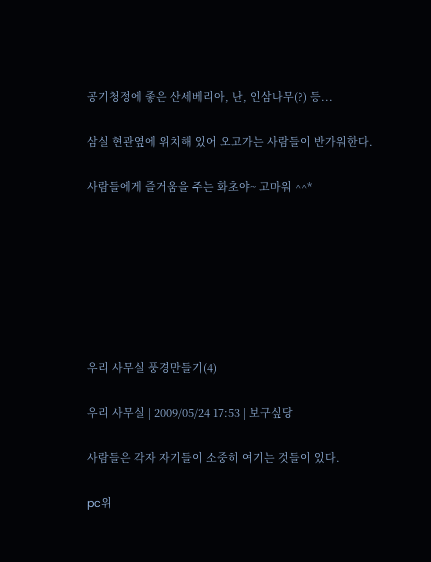공기청정에 좋은 산세베리아, 난, 인삼나무(?) 등...

삼실 현관옆에 위치해 있어 오고가는 사람들이 반가워한다.

사람들에게 즐거움을 주는 화초야~ 고마워 ^^*







우리 사무실 풍경만들기(4)

우리 사무실 | 2009/05/24 17:53 | 보구싶당

사람들은 각자 자기들이 소중히 여기는 것들이 있다.

pc위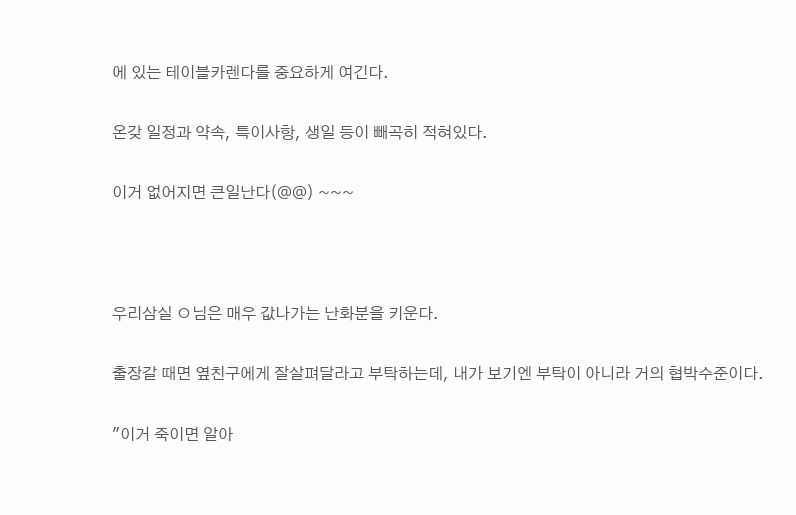에 있는 테이블카렌다를 중요하게 여긴다.

온갖 일정과 약속, 특이사항, 생일 등이 빼곡히 적혀있다.

이거 없어지면 큰일난다(@@) ~~~



우리삼실 ㅇ님은 매우 값나가는 난화분을 키운다.

출장갈 때면 옆친구에게 잘살펴달라고 부탁하는데, 내가 보기엔 부탁이 아니라 거의 협박수준이다.

"이거 죽이면 알아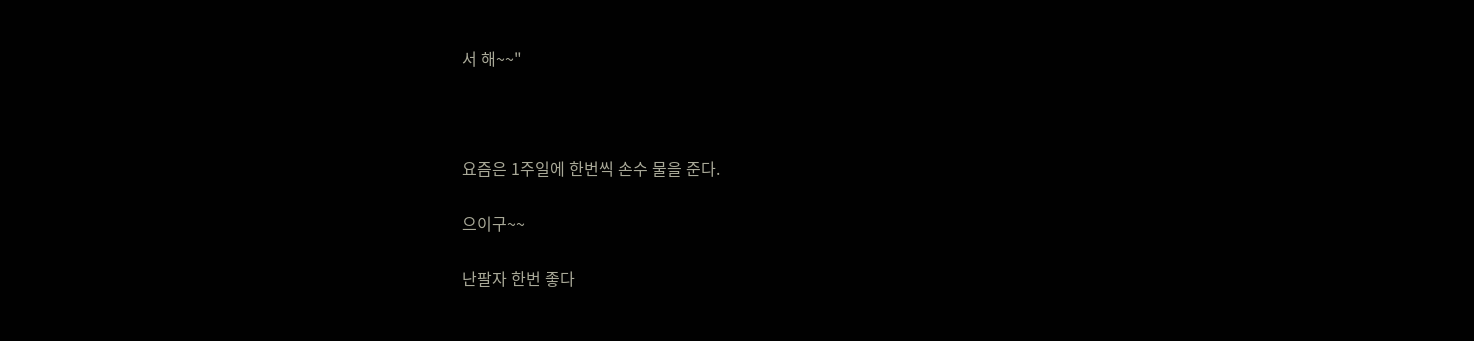서 해~~"



요즘은 1주일에 한번씩 손수 물을 준다.

으이구~~

난팔자 한번 좋다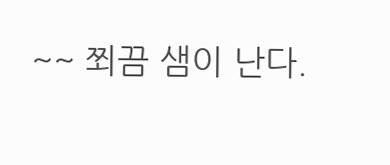~~ 쬐끔 샘이 난다.